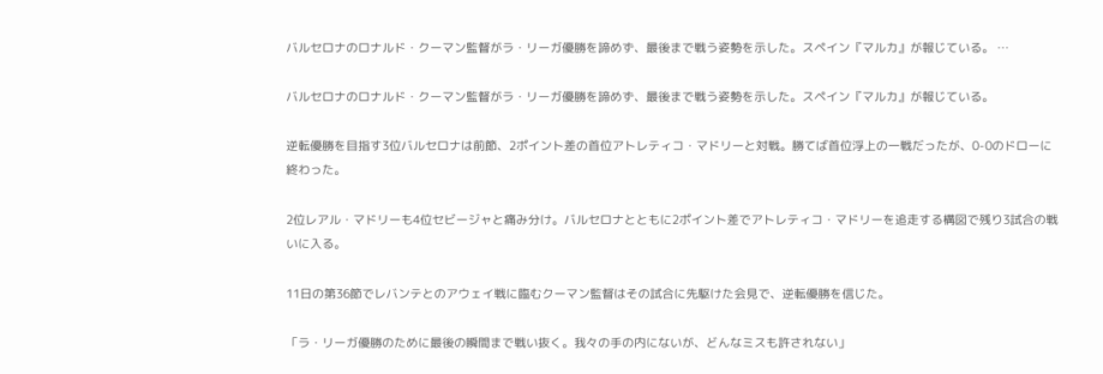バルセロナのロナルド・クーマン監督がラ・リーガ優勝を諦めず、最後まで戦う姿勢を示した。スペイン『マルカ』が報じている。 …

バルセロナのロナルド・クーマン監督がラ・リーガ優勝を諦めず、最後まで戦う姿勢を示した。スペイン『マルカ』が報じている。

逆転優勝を目指す3位バルセロナは前節、2ポイント差の首位アトレティコ・マドリーと対戦。勝てば首位浮上の一戦だったが、0-0のドローに終わった。

2位レアル・マドリーも4位セビージャと痛み分け。バルセロナとともに2ポイント差でアトレティコ・マドリーを追走する構図で残り3試合の戦いに入る。

11日の第36節でレバンテとのアウェイ戦に臨むクーマン監督はその試合に先駆けた会見で、逆転優勝を信じた。

「ラ・リーガ優勝のために最後の瞬間まで戦い抜く。我々の手の内にないが、どんなミスも許されない」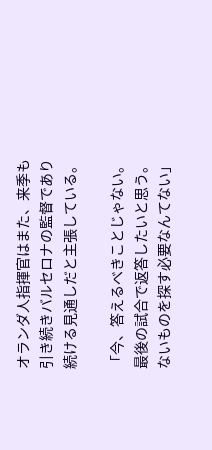オランダ人指揮官はまた、来季も引き続きバルセロナの監督であり続ける見通しだと主張している。

「今、答えるべきことじゃない。最後の試合で返答したいと思う。ないものを探す必要なんてない」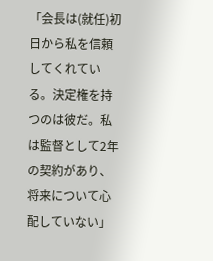「会長は(就任)初日から私を信頼してくれている。決定権を持つのは彼だ。私は監督として2年の契約があり、将来について心配していない」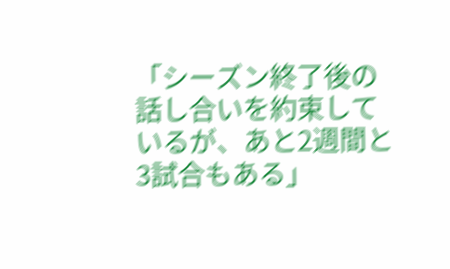「シーズン終了後の話し合いを約束しているが、あと2週間と3試合もある」